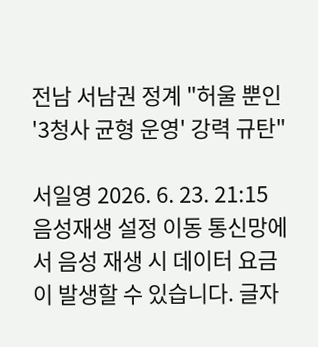전남 서남권 정계 "허울 뿐인 '3청사 균형 운영' 강력 규탄"

서일영 2026. 6. 23. 21:15
음성재생 설정 이동 통신망에서 음성 재생 시 데이터 요금이 발생할 수 있습니다. 글자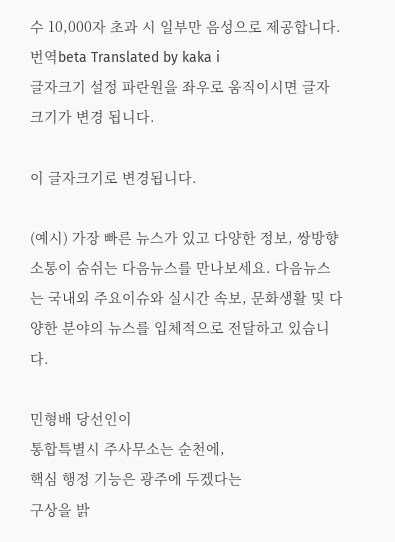수 10,000자 초과 시 일부만 음성으로 제공합니다.
번역beta Translated by kaka i
글자크기 설정 파란원을 좌우로 움직이시면 글자크기가 변경 됩니다.

이 글자크기로 변경됩니다.

(예시) 가장 빠른 뉴스가 있고 다양한 정보, 쌍방향 소통이 숨쉬는 다음뉴스를 만나보세요. 다음뉴스는 국내외 주요이슈와 실시간 속보, 문화생활 및 다양한 분야의 뉴스를 입체적으로 전달하고 있습니다.

민형배 당선인이
통합특별시 주사무소는 순천에,
핵심 행정 기능은 광주에 두겠다는
구상을 밝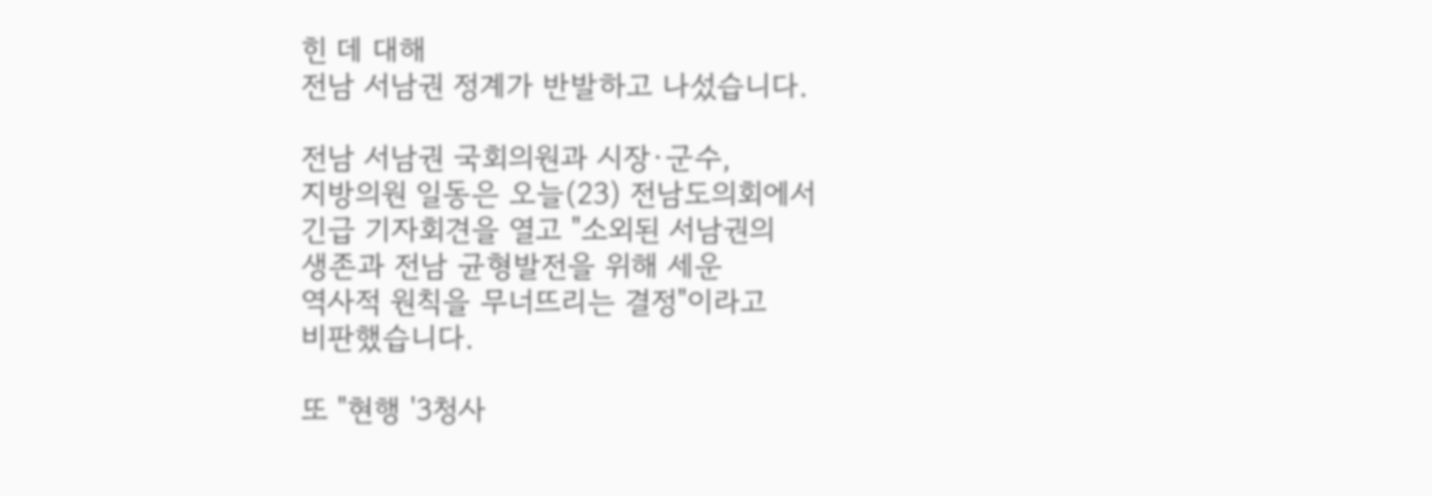힌 데 대해
전남 서남권 정계가 반발하고 나섰습니다.

전남 서남권 국회의원과 시장·군수,
지방의원 일동은 오늘(23) 전남도의회에서
긴급 기자회견을 열고 "소외된 서남권의
생존과 전남 균형발전을 위해 세운
역사적 원칙을 무너뜨리는 결정"이라고
비판했습니다.

또 "현행 '3청사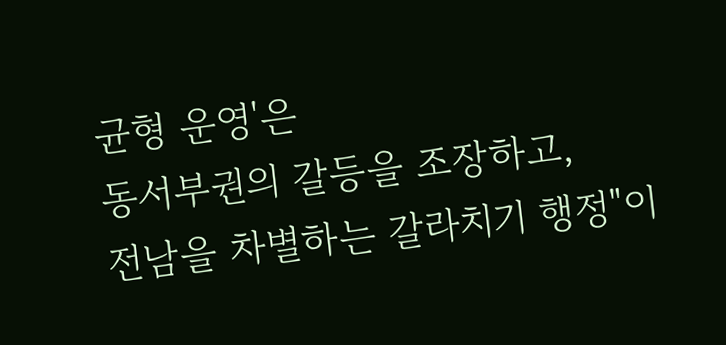균형 운영'은
동서부권의 갈등을 조장하고,
전남을 차별하는 갈라치기 행정"이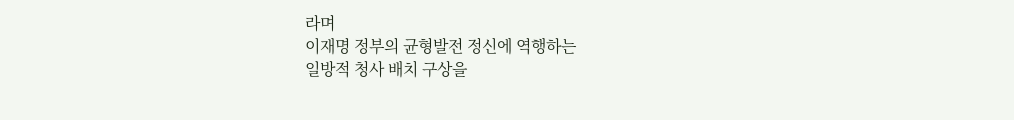라며
이재명 정부의 균형발전 정신에 역행하는
일방적 청사 배치 구상을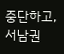중단하고,
서남권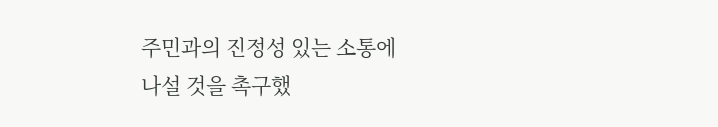주민과의 진정성 있는 소통에
나설 것을 촉구했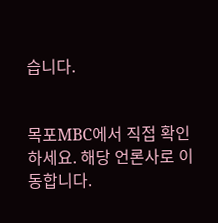습니다.


목포MBC에서 직접 확인하세요. 해당 언론사로 이동합니다.